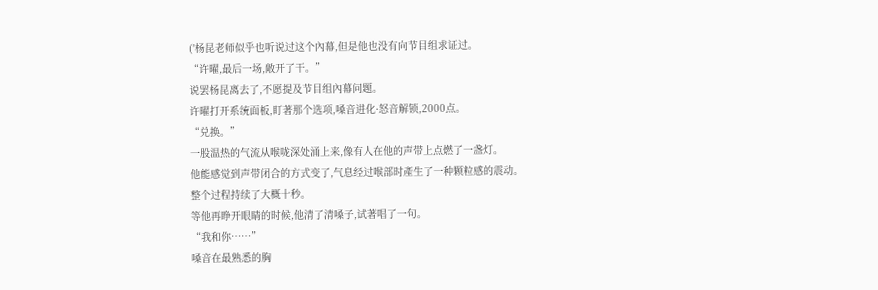('杨昆老师似乎也听说过这个內幕,但是他也没有向节目组求证过。
“许曜,最后一场,敞开了干。”
说罢杨昆离去了,不愿提及节目组內幕问题。
许曜打开系统面板,盯著那个选项,嗓音进化·怒音解锁,2000点。
“兑换。”
一股温热的气流从喉咙深处涌上来,像有人在他的声带上点燃了一盏灯。
他能感觉到声带闭合的方式变了,气息经过喉部时產生了一种颗粒感的震动。
整个过程持续了大概十秒。
等他再睁开眼睛的时候,他清了清嗓子,试著唱了一句。
“我和你……”
嗓音在最熟悉的胸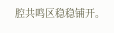腔共鸣区稳稳铺开。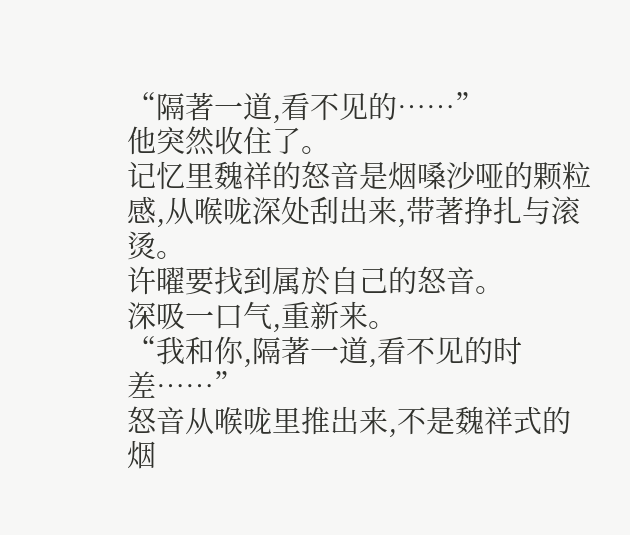“隔著一道,看不见的……”
他突然收住了。
记忆里魏祥的怒音是烟嗓沙哑的颗粒感,从喉咙深处刮出来,带著挣扎与滚烫。
许曜要找到属於自己的怒音。
深吸一口气,重新来。
“我和你,隔著一道,看不见的时差……”
怒音从喉咙里推出来,不是魏祥式的烟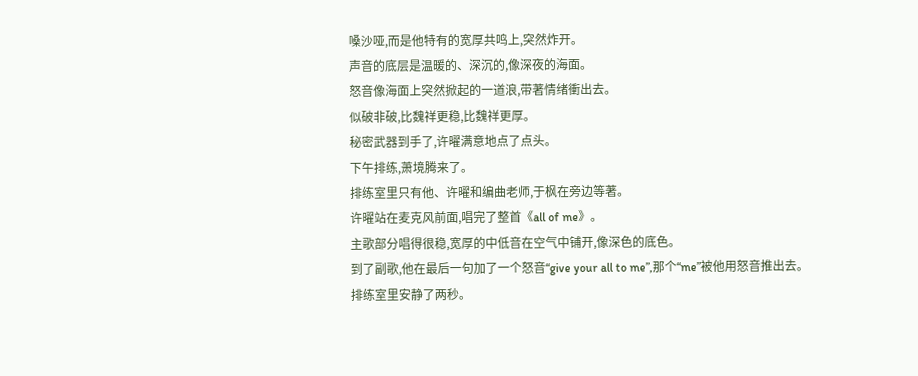嗓沙哑,而是他特有的宽厚共鸣上,突然炸开。
声音的底层是温暖的、深沉的,像深夜的海面。
怒音像海面上突然掀起的一道浪,带著情绪衝出去。
似破非破,比魏祥更稳,比魏祥更厚。
秘密武器到手了,许曜满意地点了点头。
下午排练,萧境腾来了。
排练室里只有他、许曜和编曲老师,于枫在旁边等著。
许曜站在麦克风前面,唱完了整首《all of me》。
主歌部分唱得很稳,宽厚的中低音在空气中铺开,像深色的底色。
到了副歌,他在最后一句加了一个怒音“give your all to me”,那个“me”被他用怒音推出去。
排练室里安静了两秒。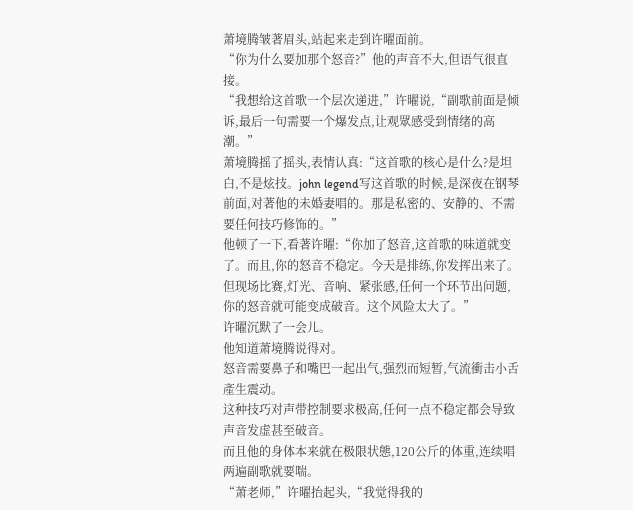萧境腾皱著眉头,站起来走到许曜面前。
“你为什么要加那个怒音?”他的声音不大,但语气很直接。
“我想给这首歌一个层次递进,”许曜说,“副歌前面是倾诉,最后一句需要一个爆发点,让观眾感受到情绪的高潮。”
萧境腾摇了摇头,表情认真:“这首歌的核心是什么?是坦白,不是炫技。john legend写这首歌的时候,是深夜在钢琴前面,对著他的未婚妻唱的。那是私密的、安静的、不需要任何技巧修饰的。”
他顿了一下,看著许曜:“你加了怒音,这首歌的味道就变了。而且,你的怒音不稳定。今天是排练,你发挥出来了。但现场比赛,灯光、音响、紧张感,任何一个环节出问题,你的怒音就可能变成破音。这个风险太大了。”
许曜沉默了一会儿。
他知道萧境腾说得对。
怒音需要鼻子和嘴巴一起出气,强烈而短暂,气流衝击小舌產生震动。
这种技巧对声带控制要求极高,任何一点不稳定都会导致声音发虚甚至破音。
而且他的身体本来就在极限状態,120公斤的体重,连续唱两遍副歌就要喘。
“萧老师,”许曜抬起头,“我觉得我的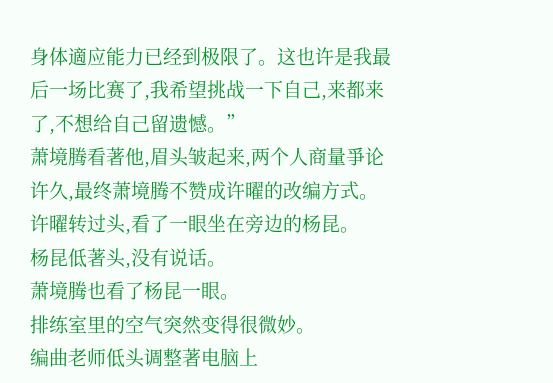身体適应能力已经到极限了。这也许是我最后一场比赛了,我希望挑战一下自己,来都来了,不想给自己留遗憾。”
萧境腾看著他,眉头皱起来,两个人商量爭论许久,最终萧境腾不赞成许曜的改编方式。
许曜转过头,看了一眼坐在旁边的杨昆。
杨昆低著头,没有说话。
萧境腾也看了杨昆一眼。
排练室里的空气突然变得很微妙。
编曲老师低头调整著电脑上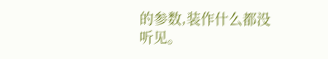的参数,装作什么都没听见。